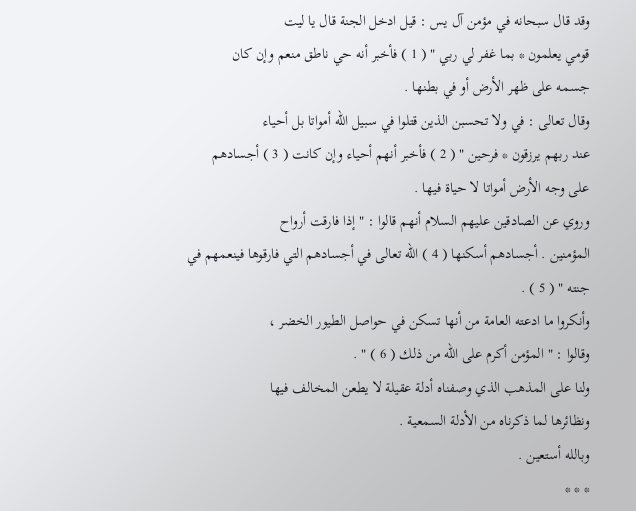وقد قال سبحانه في مؤمن آل يس : قيل ادخل الجنة قال يا ليت
قومي يعلمون * بما غفر لي ربي " ( 1 ) فأخبر أنه حي ناطق منعم وإن كان
جسمه على ظهر الأرض أو في بطنها .
وقال تعالى : في ولا تحسبن الذين قتلوا في سبيل الله أمواتا بل أحياء
عند ربهم يرزقون * فرحين " ( 2 ) فأخبر أنهم أحياء وإن كانت ( 3 ) أجسادهم
على وجه الأرض أمواتا لا حياة فيها .
وروي عن الصادقين عليهم السلام أنهم قالوا : " إذا فارقت أرواح
المؤمنين . أجسادهم أسكنها ( 4 ) الله تعالى في أجسادهم التي فارقوها فينعمهم في
جنته " ( 5 ) .
وأنكروا ما ادعته العامة من أنها تسكن في حواصل الطيور الخضر ،
وقالوا : " المؤمن أكرم على الله من ذلك ( 6 ) " .
ولنا على المذهب الذي وصفناه أدلة عقيلة لا يطعن المخالف فيها
ونظائرها لما ذكرناه من الأدلة السمعية .
وبالله أستعين .
* * *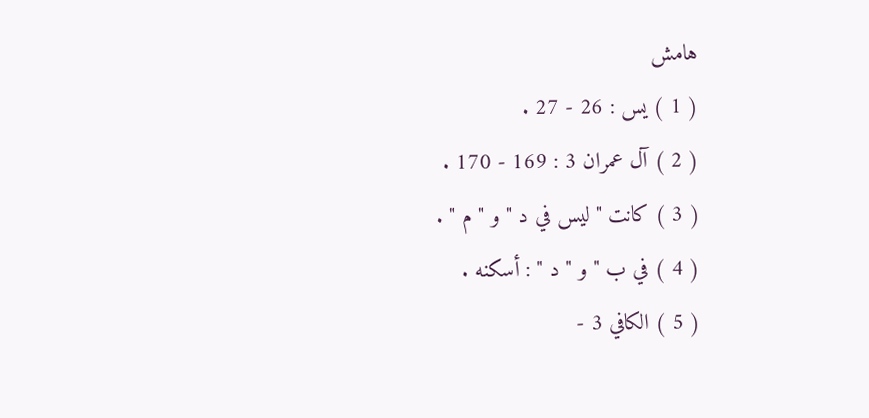هامش
( 1 ) يس : 26 - 27 .
( 2 ) آل عمران 3 : 169 - 170 .
( 3 ) كانت " ليس في د " و " م " .
( 4 ) في ب " و " د " : أسكنه .
( 5 ) الكافي 3 -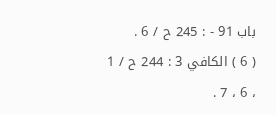باب 91 - : 245 ح / 6 .
( 6 ) الكافي 3 : 244 ح / 1 ، 6 ، 7 .